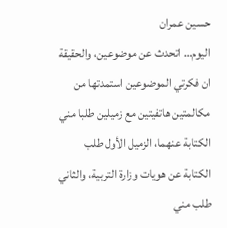حسين عمران
اليوم… اتحدث عن موضوعين، والحقيقة ان فكرتي الموضوعين استمدتها من مكالمتين هاتفيتين مع زميلين طلبا مني الكتابة عنهما، الزميل الأول طلب الكتابة عن هويات وزارة التربية، والثاني طلب مني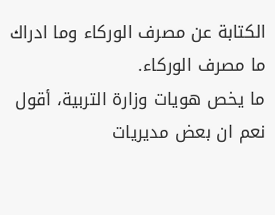الكتابة عن مصرف الوركاء وما ادراك ما مصرف الوركاء.
ما يخص هويات وزارة التربية، أقول نعم ان بعض مديريات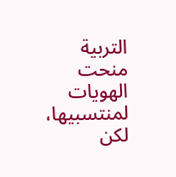التربية منحت الهويات لمنتسبيها، لكن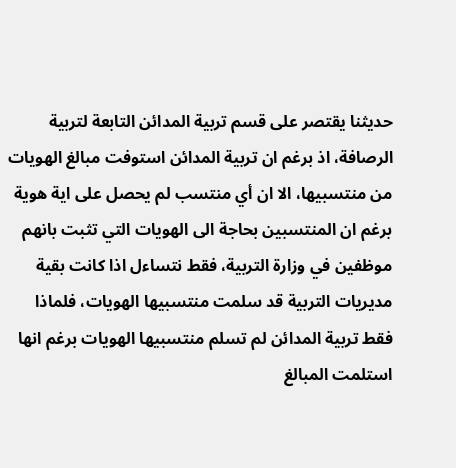حديثنا يقتصر على قسم تربية المدائن التابعة لتربية الرصافة، اذ برغم ان تربية المدائن استوفت مبالغ الهويات من منتسبيها، الا ان أي منتسب لم يحصل على اية هوية برغم ان المنتسبين بحاجة الى الهويات التي تثبت بانهم موظفين في وزارة التربية، فقط نتساءل اذا كانت بقية مديريات التربية قد سلمت منتسبيها الهويات، فلماذا فقط تربية المدائن لم تسلم منتسبيها الهويات برغم انها استلمت المبالغ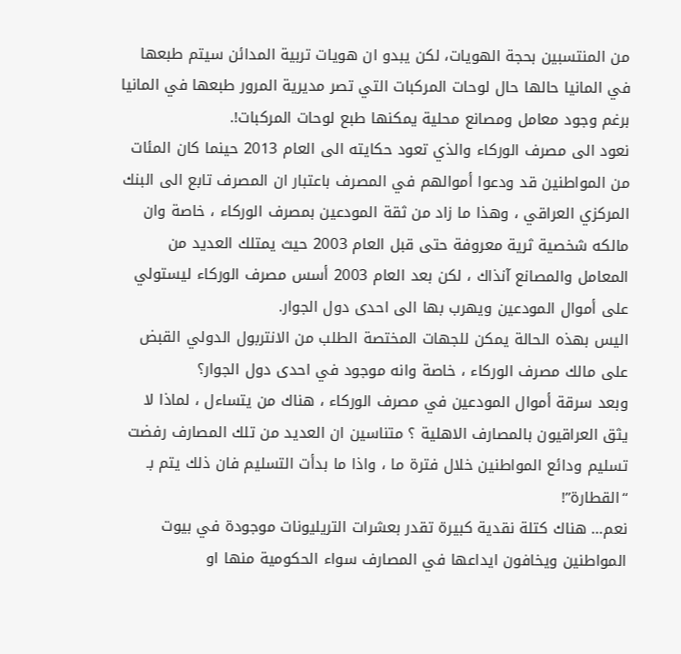من المنتسبين بحجة الهويات، لكن يبدو ان هويات تربية المدائن سيتم طبعها في المانيا حالها حال لوحات المركبات التي تصر مديرية المرور طبعها في المانيا برغم وجود معامل ومصانع محلية يمكنها طبع لوحات المركبات!.
نعود الى مصرف الوركاء والذي تعود حكايته الى العام 2013 حينما كان المئات من المواطنين قد ودعوا أموالهم في المصرف باعتبار ان المصرف تابع الى البنك المركزي العراقي ، وهذا ما زاد من ثقة المودعين بمصرف الوركاء ، خاصة وان مالكه شخصية ثرية معروفة حتى قبل العام 2003 حيث يمتلك العديد من المعامل والمصانع آنذاك ، لكن بعد العام 2003 أسس مصرف الوركاء ليستولي على أموال المودعين ويهرب بها الى احدى دول الجوار.
اليس بهذه الحالة يمكن للجهات المختصة الطلب من الانتربول الدولي القبض على مالك مصرف الوركاء ، خاصة وانه موجود في احدى دول الجوار؟
وبعد سرقة أموال المودعين في مصرف الوركاء ، هناك من يتساءل ، لماذا لا يثق العراقيون بالمصارف الاهلية ؟ متناسين ان العديد من تلك المصارف رفضت تسليم ودائع المواطنين خلال فترة ما ، واذا ما بدأت التسليم فان ذلك يتم بـ “القطارة”!
نعم… هناك كتلة نقدية كبيرة تقدر بعشرات التريليونات موجودة في بيوت المواطنين ويخافون ايداعها في المصارف سواء الحكومية منها او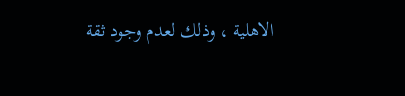الاهلية ، وذلك لعدم وجود ثقة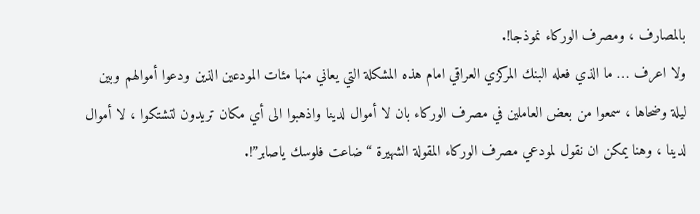بالمصارف ، ومصرف الوركاء نموذجا!.
ولا اعرف … ما الذي فعله البنك المركزي العراقي امام هذه المشكلة التي يعاني منها مئات المودعين الذين ودعوا أموالهم وبين ليلة وضحاها ، سمعوا من بعض العاملين في مصرف الوركاء بان لا أموال لدينا واذهبوا الى أي مكان تريدون لتشتكوا ، لا أموال لدينا ، وهنا يمكن ان نقول لمودعي مصرف الوركاء المقولة الشهيرة “ضاعت فلوسك ياصابر”!.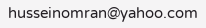husseinomran@yahoo.com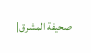صحيفة المشرق|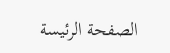الصفحة الرئيسة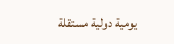يومية دولية مستقلة